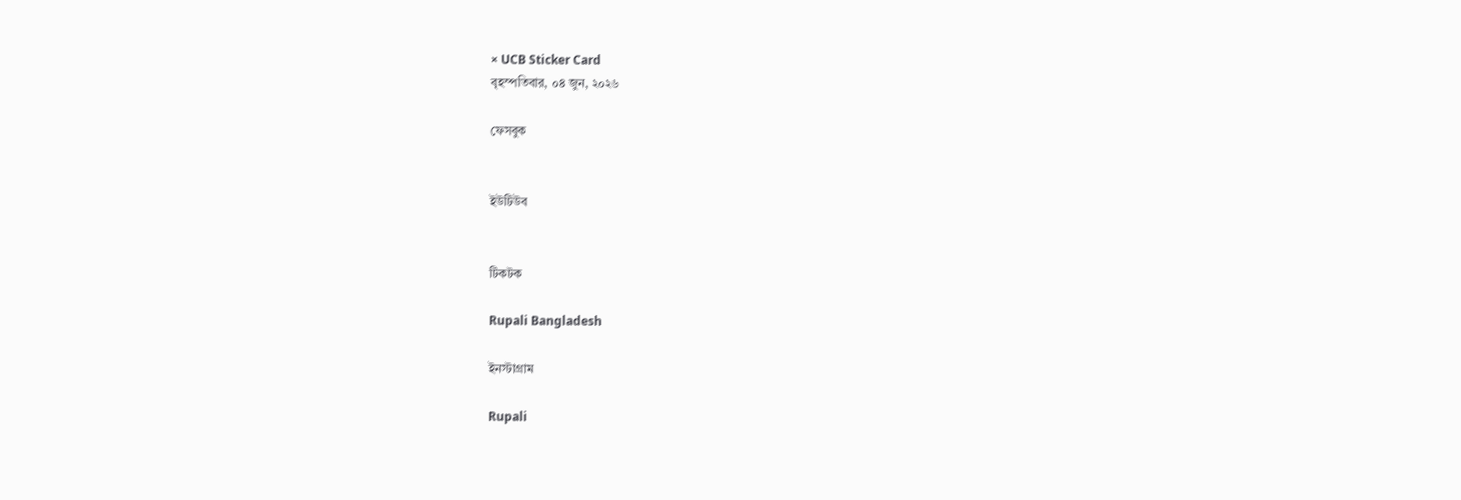× UCB Sticker Card
বৃহস্পতিবার, ০৪ জুন, ২০২৬

ফেসবুক


ইউটিউব


টিকটক

Rupali Bangladesh

ইনস্টাগ্রাম

Rupali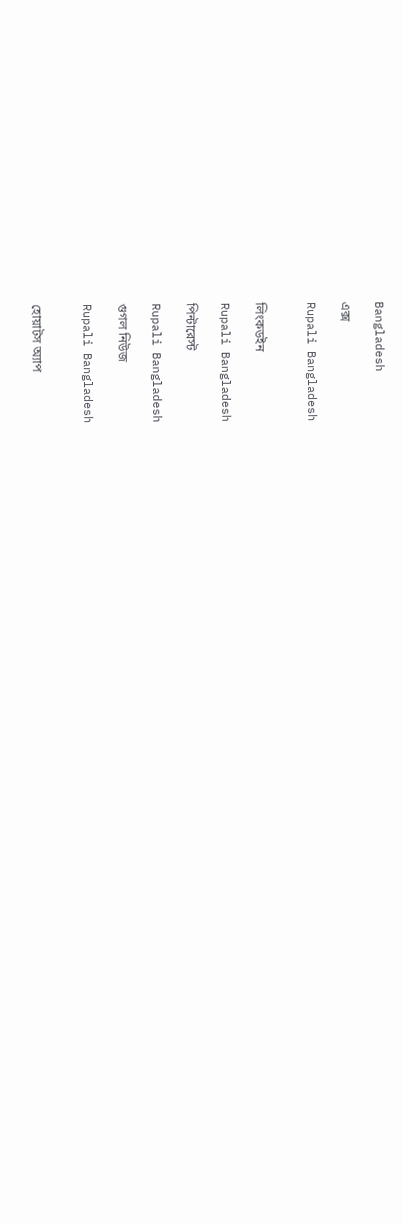Bangladesh

এক্স

Rupali Bangladesh


লিংকডইন

Rupali Bangladesh

পিন্টারেস্ট

Rupali Bangladesh

গুগল নিউজ

Rupali Bangladesh


হোয়াটস অ্যাপ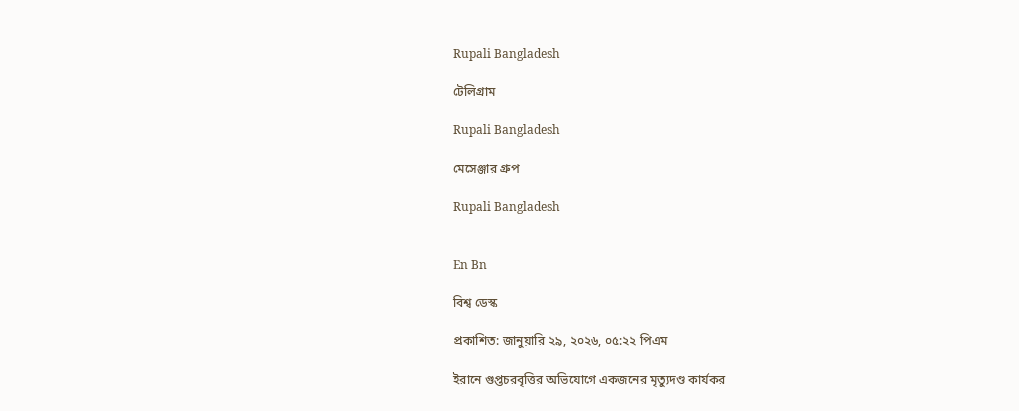Rupali Bangladesh

টেলিগ্রাম

Rupali Bangladesh

মেসেঞ্জার গ্রুপ

Rupali Bangladesh


En Bn

বিশ্ব ডেস্ক

প্রকাশিত: জানুয়ারি ২৯, ২০২৬, ০৫:২২ পিএম

ইরানে গুপ্তচরবৃত্তির অভিযোগে একজনের মৃত্যুদণ্ড কার্যকর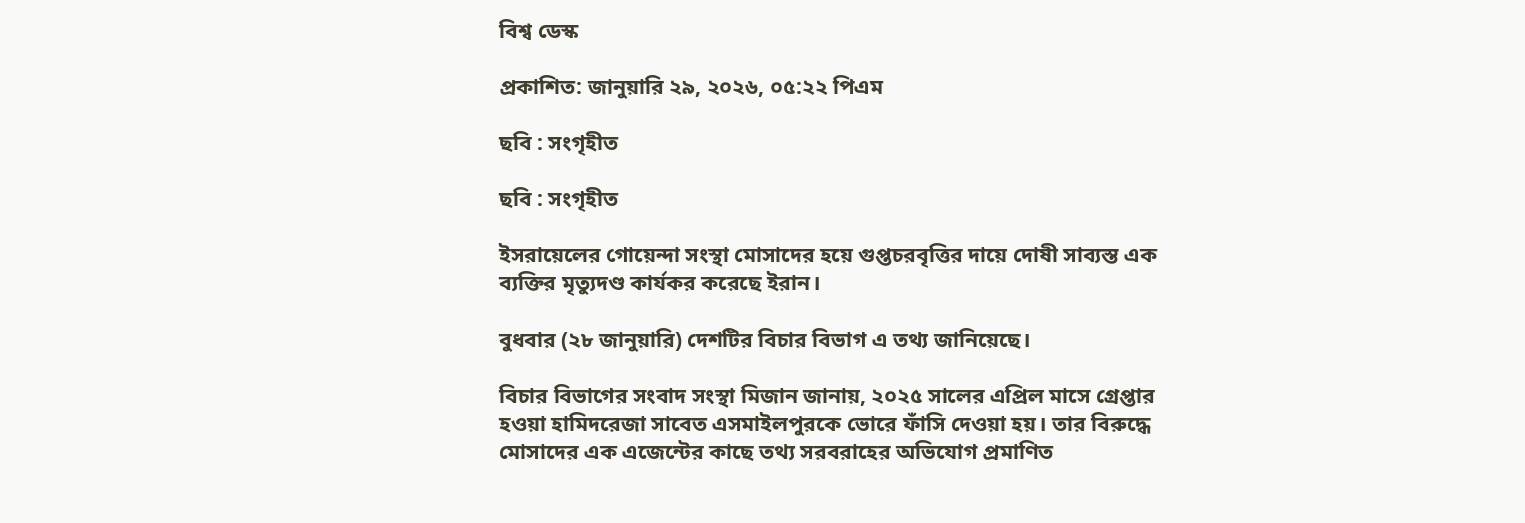বিশ্ব ডেস্ক

প্রকাশিত: জানুয়ারি ২৯, ২০২৬, ০৫:২২ পিএম

ছবি : সংগৃহীত

ছবি : সংগৃহীত

ইসরায়েলের গোয়েন্দা সংস্থা মোসাদের হয়ে গুপ্তচরবৃত্তির দায়ে দোষী সাব্যস্ত এক ব্যক্তির মৃত্যুদণ্ড কার্যকর করেছে ইরান।

বুধবার (২৮ জানুয়ারি) দেশটির বিচার বিভাগ এ তথ্য জানিয়েছে।

বিচার বিভাগের সংবাদ সংস্থা মিজান জানায়, ২০২৫ সালের এপ্রিল মাসে গ্রেপ্তার হওয়া হামিদরেজা সাবেত এসমাইলপুরকে ভোরে ফাঁসি দেওয়া হয়। তার বিরুদ্ধে মোসাদের এক এজেন্টের কাছে তথ্য সরবরাহের অভিযোগ প্রমাণিত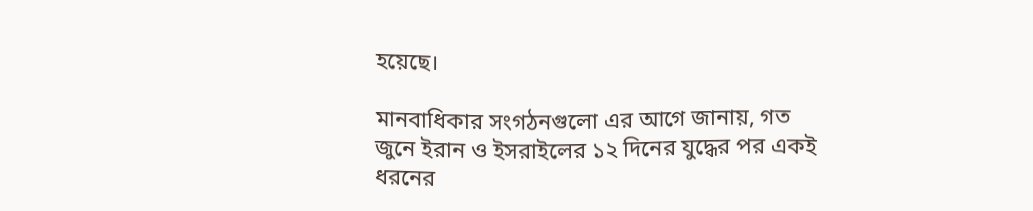হয়েছে।

মানবাধিকার সংগঠনগুলো এর আগে জানায়, গত জুনে ইরান ও ইসরাইলের ১২ দিনের যুদ্ধের পর একই ধরনের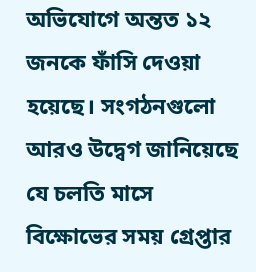অভিযোগে অন্তত ১২ জনকে ফাঁসি দেওয়া হয়েছে। সংগঠনগুলো আরও উদ্বেগ জানিয়েছে যে চলতি মাসে বিক্ষোভের সময় গ্রেপ্তার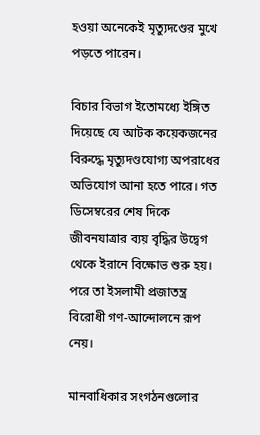হওয়া অনেকেই মৃত্যুদণ্ডের মুখে পড়তে পারেন।

বিচার বিভাগ ইতোমধ্যে ইঙ্গিত দিয়েছে যে আটক কয়েকজনের বিরুদ্ধে মৃত্যুদণ্ডযোগ্য অপরাধের অভিযোগ আনা হতে পারে। গত ডিসেম্বরের শেষ দিকে জীবনযাত্রার ব্যয় বৃদ্ধির উদ্বেগ থেকে ইরানে বিক্ষোভ শুরু হয়। পরে তা ইসলামী প্রজাতন্ত্র বিরোধী গণ-আন্দোলনে রূপ নেয়।

মানবাধিকার সংগঠনগুলোর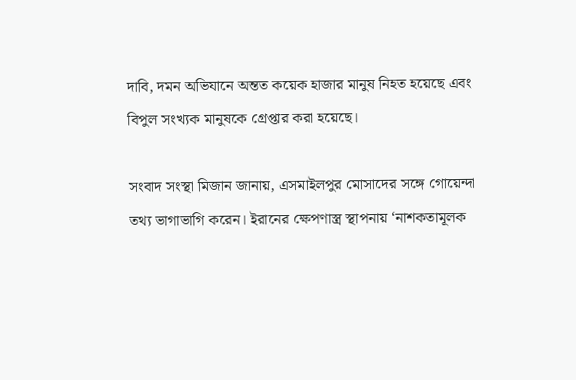দাবি, দমন অভিযানে অন্তত কয়েক হাজার মানুষ নিহত হয়েছে এবং বিপুল সংখ্যক মানুষকে গ্রেপ্তার করা হয়েছে।

সংবাদ সংস্থা মিজান জানায়, এসমাইলপুর মোসাদের সঙ্গে গোয়েন্দা তথ্য ভাগাভাগি করেন। ইরানের ক্ষেপণাস্ত্র স্থাপনায় ‘নাশকতামূলক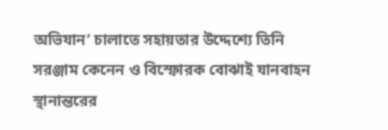অভিযান’ চালাতে সহায়তার উদ্দেশ্যে তিনি সরঞ্জাম কেনেন ও বিস্ফোরক বোঝাই যানবাহন স্থানান্তরের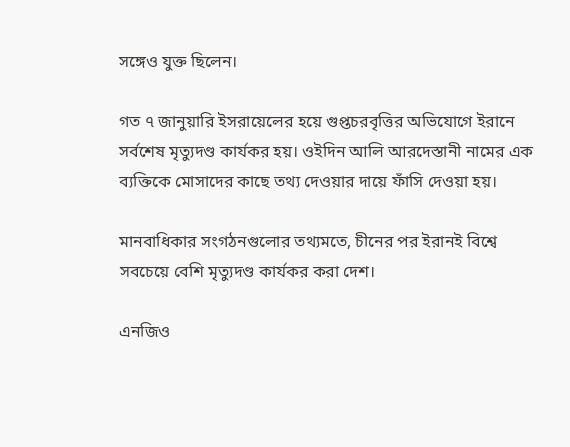সঙ্গেও যুক্ত ছিলেন।

গত ৭ জানুয়ারি ইসরায়েলের হয়ে গুপ্তচরবৃত্তির অভিযোগে ইরানে সর্বশেষ মৃত্যুদণ্ড কার্যকর হয়। ওইদিন আলি আরদেস্তানী নামের এক ব্যক্তিকে মোসাদের কাছে তথ্য দেওয়ার দায়ে ফাঁসি দেওয়া হয়।

মানবাধিকার সংগঠনগুলোর তথ্যমতে, চীনের পর ইরানই বিশ্বে সবচেয়ে বেশি মৃত্যুদণ্ড কার্যকর করা দেশ।

এনজিও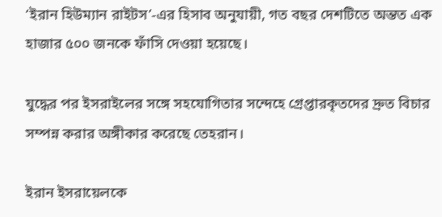‘ইরান হিউম্যান রাইটস’-এর হিসাব অনুযায়ী, গত বছর দেশটিতে অন্তত এক হাজার ৫০০ জনকে ফাঁসি দেওয়া হয়েছে।

যুদ্ধের পর ইসরাইলের সঙ্গে সহযোগিতার সন্দেহে গ্রেপ্তারকৃতদের দ্রুত বিচার সম্পন্ন করার অঙ্গীকার করেছে তেহরান।

ইরান ইসরায়েলকে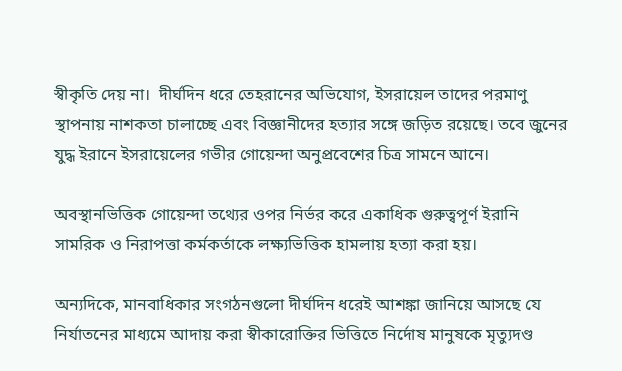স্বীকৃতি দেয় না।  দীর্ঘদিন ধরে তেহরানের অভিযোগ, ইসরায়েল তাদের পরমাণু স্থাপনায় নাশকতা চালাচ্ছে এবং বিজ্ঞানীদের হত্যার সঙ্গে জড়িত রয়েছে। তবে জুনের যুদ্ধ ইরানে ইসরায়েলের গভীর গোয়েন্দা অনুপ্রবেশের চিত্র সামনে আনে।

অবস্থানভিত্তিক গোয়েন্দা তথ্যের ওপর নির্ভর করে একাধিক গুরুত্বপূর্ণ ইরানি সামরিক ও নিরাপত্তা কর্মকর্তাকে লক্ষ্যভিত্তিক হামলায় হত্যা করা হয়।

অন্যদিকে, মানবাধিকার সংগঠনগুলো দীর্ঘদিন ধরেই আশঙ্কা জানিয়ে আসছে যে নির্যাতনের মাধ্যমে আদায় করা স্বীকারোক্তির ভিত্তিতে নির্দোষ মানুষকে মৃত্যুদণ্ড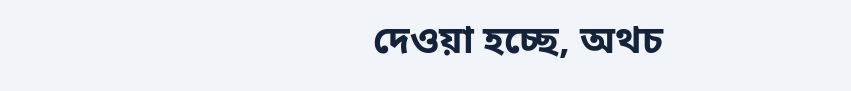দেওয়া হচ্ছে, অথচ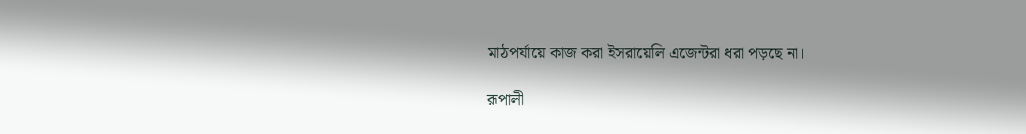মাঠপর্যায়ে কাজ করা ইসরায়েলি এজেন্টরা ধরা পড়ছে না।

রূপালী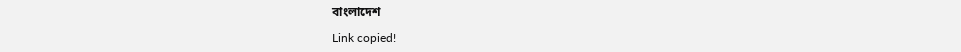বাংলাদেশ

Link copied!